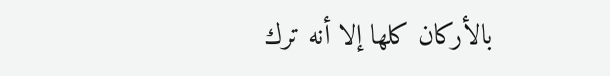بالأركان كلها إلا أنه ترك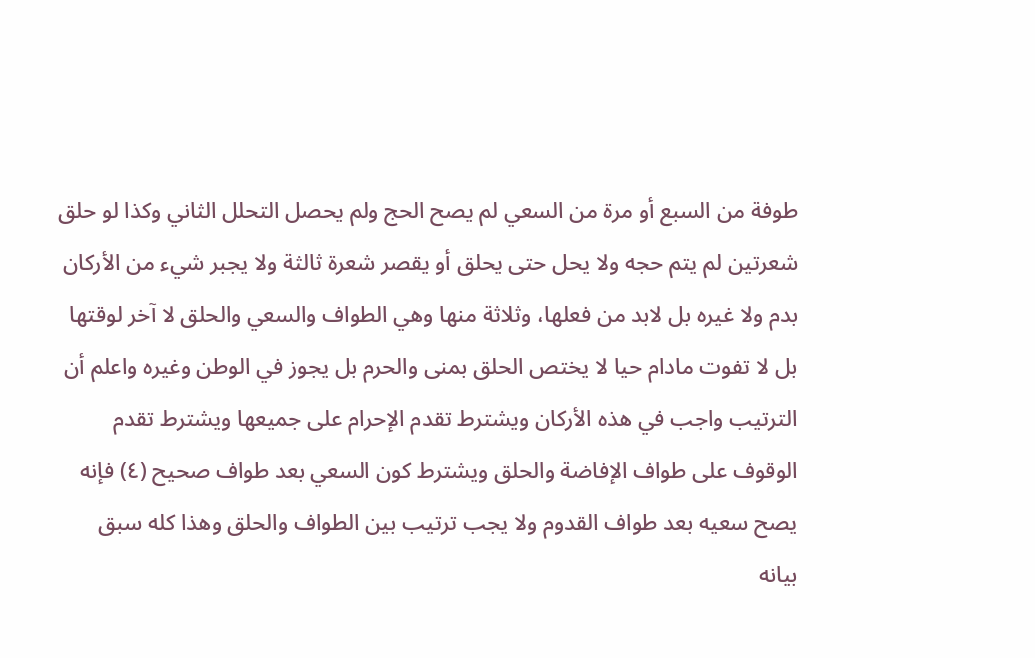طوفة من السبع أو مرة من السعي لم يصح الحج ولم يحصل التحلل الثاني وكذا لو حلق شعرتين لم يتم حجه ولا يحل حتى يحلق أو يقصر شعرة ثالثة ولا يجبر شيء من الأركان بدم ولا غيره بل لابد من فعلها، وثلاثة منها وهي الطواف والسعي والحلق لا آخر لوقتها بل لا تفوت مادام حيا لا يختص الحلق بمنى والحرم بل يجوز في الوطن وغيره واعلم أن الترتيب واجب في هذه الأركان ويشترط تقدم الإحرام على جميعها ويشترط تقدم الوقوف على طواف الإفاضة والحلق ويشترط كون السعي بعد طواف صحيح (٤) فإنه يصح سعيه بعد طواف القدوم ولا يجب ترتيب بين الطواف والحلق وهذا كله سبق بيانه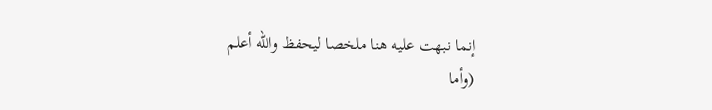إنما نبهت عليه هنا ملخصا ليحفظ والله أعلم
(وأما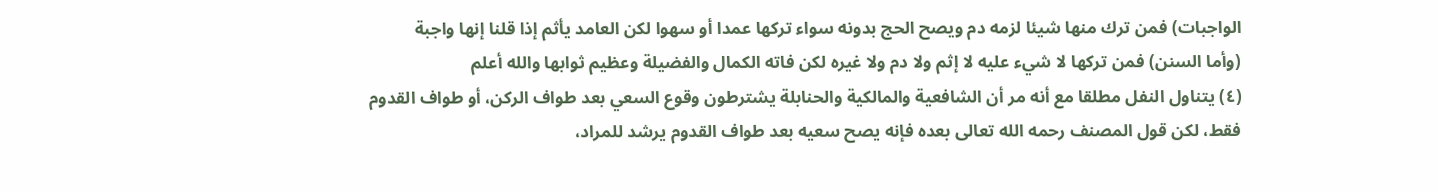الواجبات) فمن ترك منها شيئا لزمه دم ويصح الحج بدونه سواء تركها عمدا أو سهوا لكن العامد يأثم إذا قلنا إنها واجبة
(وأما السنن) فمن تركها لا شيء عليه لا إثم ولا دم ولا غيره لكن فاته الكمال والفضيلة وعظيم ثوابها والله أعلم
(٤) يتناول النفل مطلقا مع أنه مر أن الشافعية والمالكية والحنابلة يشترطون وقوع السعي بعد طواف الركن، أو طواف القدوم فقط، لكن قول المصنف رحمه الله تعالى بعده فإنه يصح سعيه بعد طواف القدوم يرشد للمراد،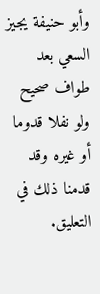وأبو حنيفة يجيز السعي بعد طواف صحيح ولو نفلا قدوما أو غيره وقد قدمنا ذلك في التعليق.